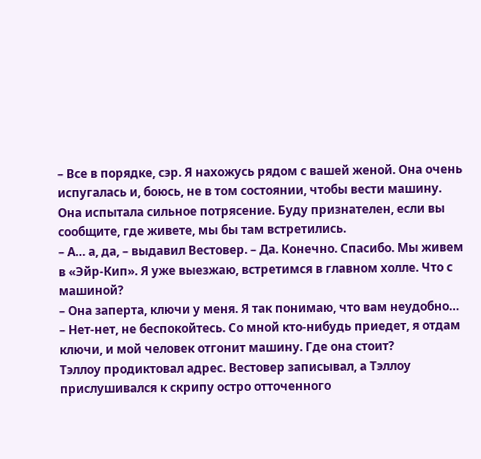– Все в порядке, сэр. Я нахожусь рядом с вашей женой. Она очень испугалась и, боюсь, не в том состоянии, чтобы вести машину. Она испытала сильное потрясение. Буду признателен, если вы сообщите, где живете, мы бы там встретились.
– А… а, да, – выдавил Вестовер. – Да. Конечно. Спасибо. Мы живем в «Эйр-Кип». Я уже выезжаю, встретимся в главном холле. Что с машиной?
– Она заперта, ключи у меня. Я так понимаю, что вам неудобно…
– Нет-нет, не беспокойтесь. Со мной кто-нибудь приедет, я отдам ключи, и мой человек отгонит машину. Где она стоит?
Тэллоу продиктовал адрес. Вестовер записывал, а Тэллоу прислушивался к скрипу остро отточенного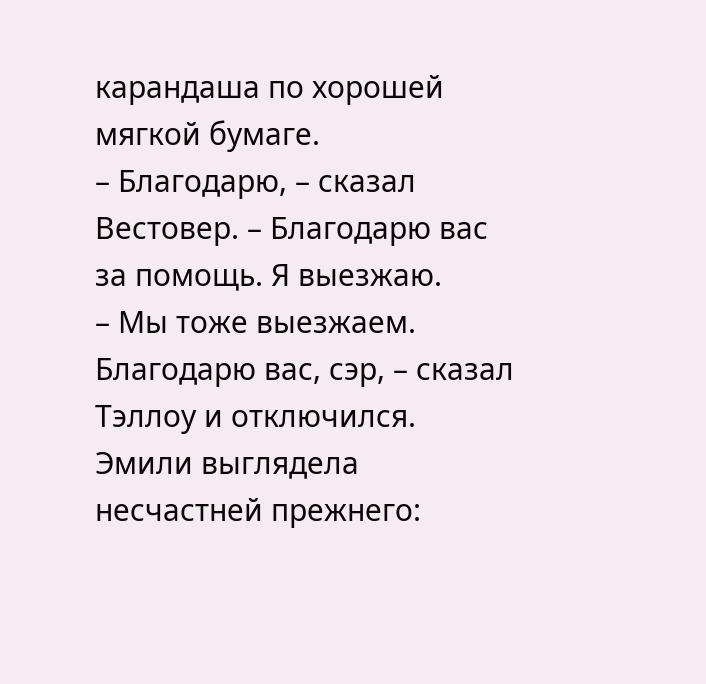карандаша по хорошей мягкой бумаге.
– Благодарю, – сказал Вестовер. – Благодарю вас за помощь. Я выезжаю.
– Мы тоже выезжаем. Благодарю вас, сэр, – сказал Тэллоу и отключился.
Эмили выглядела несчастней прежнего: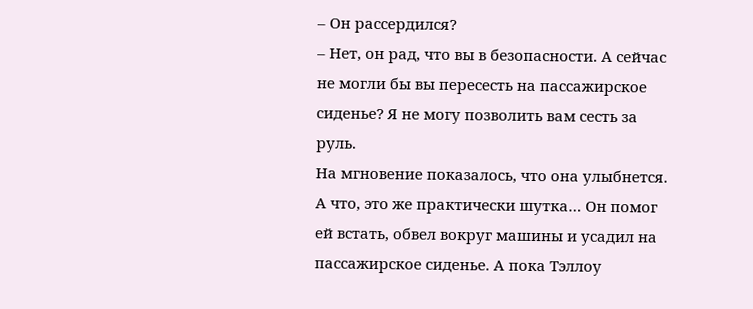– Он рассердился?
– Нет, он рад, что вы в безопасности. А сейчас не могли бы вы пересесть на пассажирское сиденье? Я не могу позволить вам сесть за руль.
На мгновение показалось, что она улыбнется. А что, это же практически шутка… Он помог ей встать, обвел вокруг машины и усадил на пассажирское сиденье. А пока Тэллоу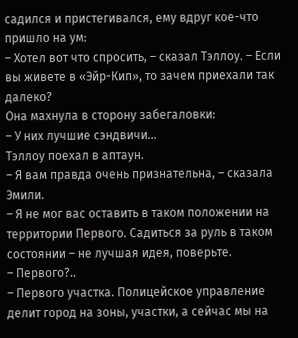садился и пристегивался, ему вдруг кое-что пришло на ум:
– Хотел вот что спросить, – сказал Тэллоу. – Если вы живете в «Эйр-Кип», то зачем приехали так далеко?
Она махнула в сторону забегаловки:
– У них лучшие сэндвичи…
Тэллоу поехал в аптаун.
– Я вам правда очень признательна, – сказала Эмили.
– Я не мог вас оставить в таком положении на территории Первого. Садиться за руль в таком состоянии – не лучшая идея, поверьте.
– Первого?..
– Первого участка. Полицейское управление делит город на зоны, участки, а сейчас мы на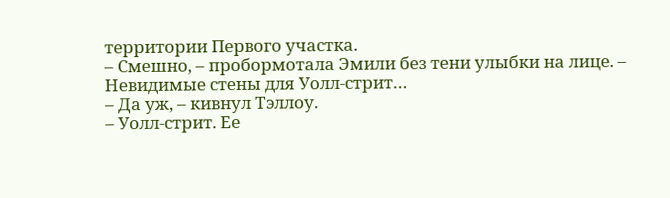территории Первого участка.
– Смешно, – пробормотала Эмили без тени улыбки на лице. – Невидимые стены для Уолл-стрит…
– Да уж, – кивнул Тэллоу.
– Уолл-стрит. Ее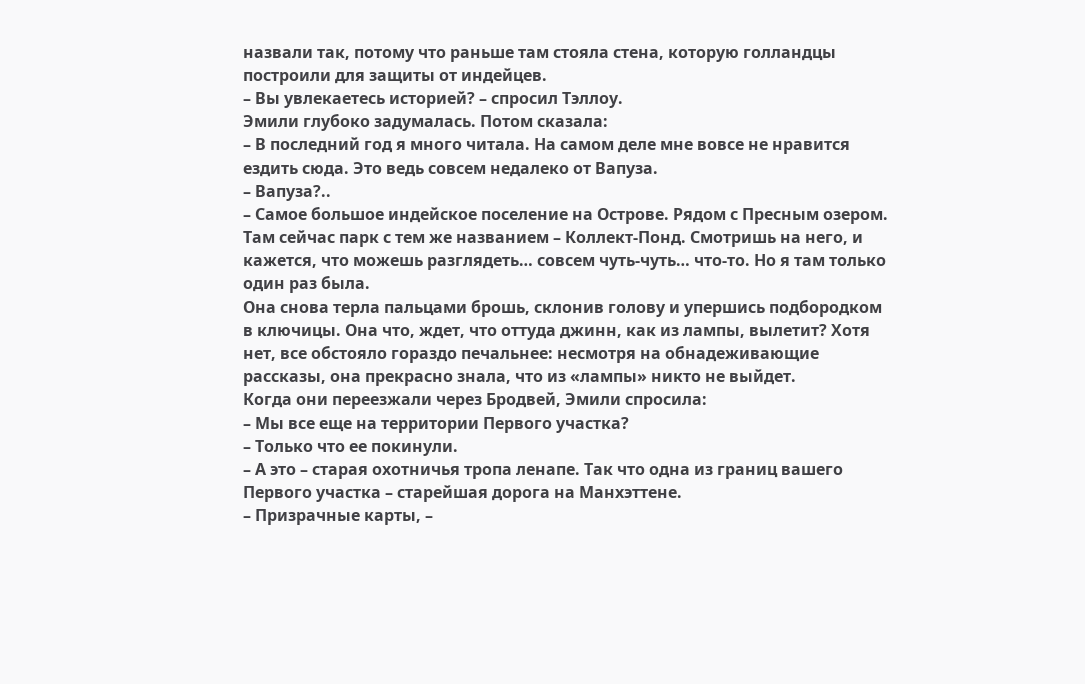назвали так, потому что раньше там стояла стена, которую голландцы построили для защиты от индейцев.
– Вы увлекаетесь историей? – спросил Тэллоу.
Эмили глубоко задумалась. Потом сказала:
– В последний год я много читала. На самом деле мне вовсе не нравится ездить сюда. Это ведь совсем недалеко от Вапуза.
– Вапуза?..
– Самое большое индейское поселение на Острове. Рядом с Пресным озером. Там сейчас парк с тем же названием – Коллект-Понд. Смотришь на него, и кажется, что можешь разглядеть… совсем чуть-чуть… что-то. Но я там только один раз была.
Она снова терла пальцами брошь, склонив голову и упершись подбородком в ключицы. Она что, ждет, что оттуда джинн, как из лампы, вылетит? Хотя нет, все обстояло гораздо печальнее: несмотря на обнадеживающие рассказы, она прекрасно знала, что из «лампы» никто не выйдет.
Когда они переезжали через Бродвей, Эмили спросила:
– Мы все еще на территории Первого участка?
– Только что ее покинули.
– А это – старая охотничья тропа ленапе. Так что одна из границ вашего Первого участка – старейшая дорога на Манхэттене.
– Призрачные карты, –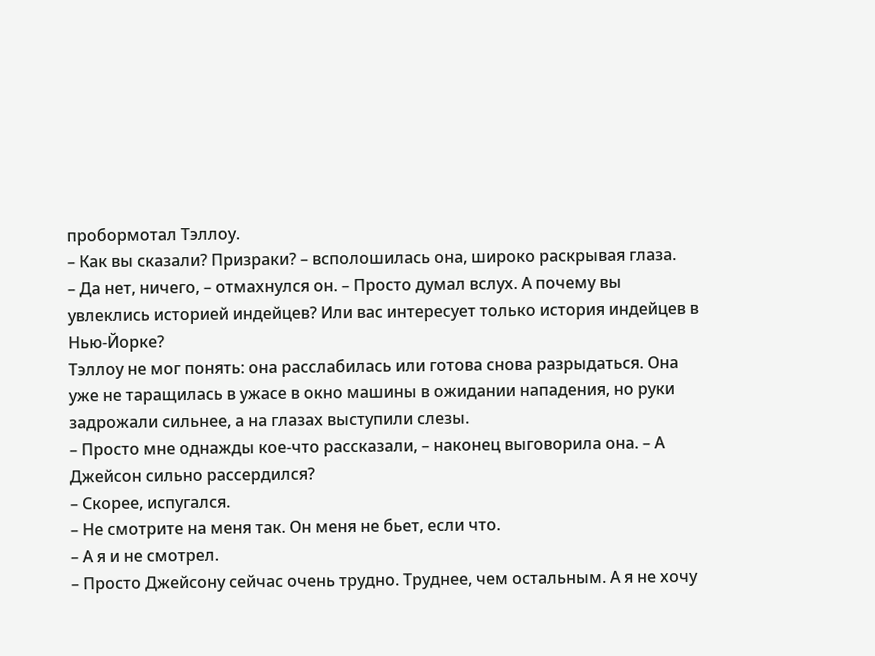пробормотал Тэллоу.
– Как вы сказали? Призраки? – всполошилась она, широко раскрывая глаза.
– Да нет, ничего, – отмахнулся он. – Просто думал вслух. А почему вы увлеклись историей индейцев? Или вас интересует только история индейцев в Нью-Йорке?
Тэллоу не мог понять: она расслабилась или готова снова разрыдаться. Она уже не таращилась в ужасе в окно машины в ожидании нападения, но руки задрожали сильнее, а на глазах выступили слезы.
– Просто мне однажды кое-что рассказали, – наконец выговорила она. – А Джейсон сильно рассердился?
– Скорее, испугался.
– Не смотрите на меня так. Он меня не бьет, если что.
– А я и не смотрел.
– Просто Джейсону сейчас очень трудно. Труднее, чем остальным. А я не хочу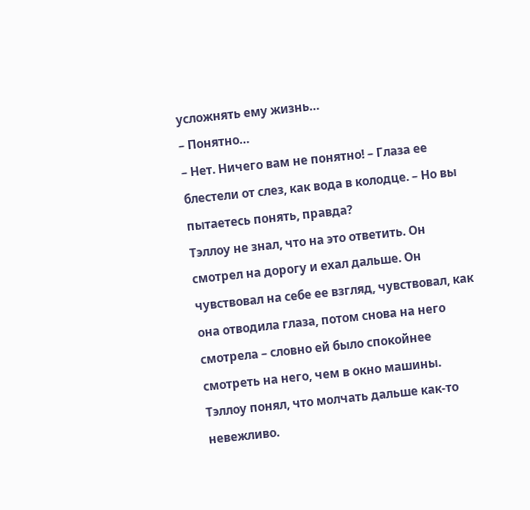усложнять ему жизнь…
– Понятно…
– Нет. Ничего вам не понятно! – Глаза ее блестели от слез, как вода в колодце. – Но вы пытаетесь понять, правда?
Тэллоу не знал, что на это ответить. Он смотрел на дорогу и ехал дальше. Он чувствовал на себе ее взгляд, чувствовал, как она отводила глаза, потом снова на него смотрела – словно ей было спокойнее смотреть на него, чем в окно машины. Тэллоу понял, что молчать дальше как-то невежливо.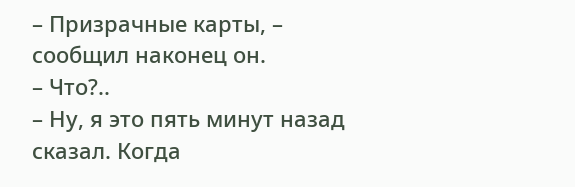– Призрачные карты, – сообщил наконец он.
– Что?..
– Ну, я это пять минут назад сказал. Когда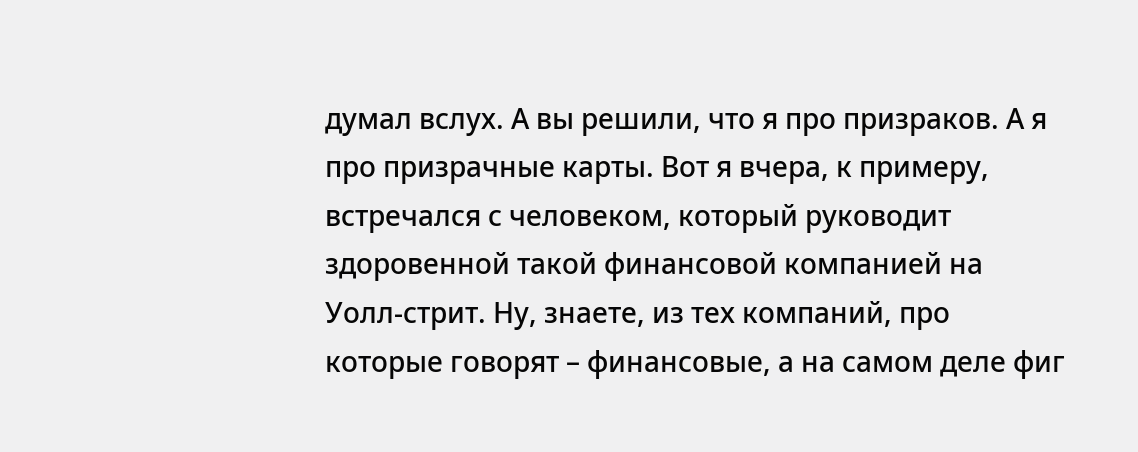думал вслух. А вы решили, что я про призраков. А я про призрачные карты. Вот я вчера, к примеру, встречался с человеком, который руководит здоровенной такой финансовой компанией на Уолл-стрит. Ну, знаете, из тех компаний, про которые говорят – финансовые, а на самом деле фиг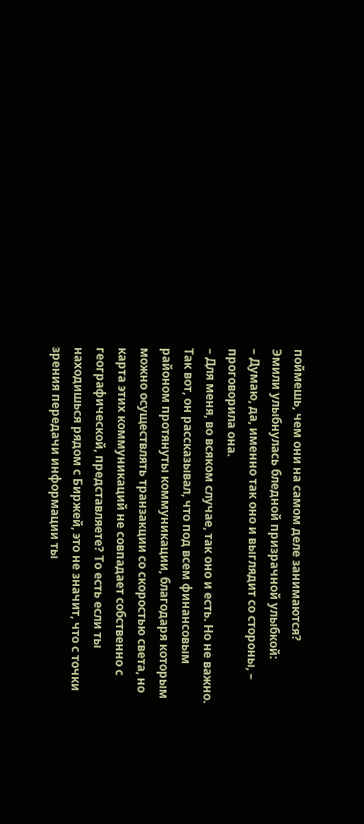поймешь, чем они на самом деле занимаются?
Эмили улыбнулась бледной призрачной улыбкой:
– Думаю, да, именно так оно и выглядит со стороны, – проговорила она.
– Для меня, во всяком случае, так оно и есть. Но не важно. Так вот, он рассказывал, что под всем финансовым районом протянуты коммуникации, благодаря которым можно осуществлять транзакции со скоростью света, но карта этих коммуникаций не совпадает собственно с географической, представляете? То есть если ты находишься рядом с Биржей, это не значит, что с точки зрения передачи информации ты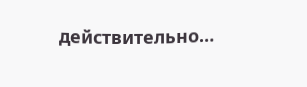действительно…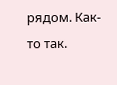рядом. Как-то так.